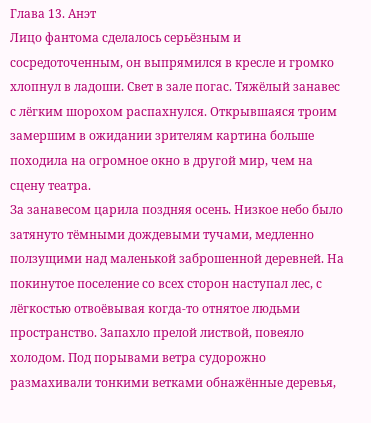Глава 13. Анэт
Лицо фантома сделалось серьёзным и сосредоточенным, он выпрямился в кресле и громко хлопнул в ладоши. Свет в зале погас. Тяжёлый занавес с лёгким шорохом распахнулся. Открывшаяся троим замершим в ожидании зрителям картина больше походила на огромное окно в другой мир, чем на сцену театра.
За занавесом царила поздняя осень. Низкое небо было затянуто тёмными дождевыми тучами, медленно ползущими над маленькой заброшенной деревней. На покинутое поселение со всех сторон наступал лес, с лёгкостью отвоёвывая когда-то отнятое людьми пространство. Запахло прелой листвой, повеяло холодом. Под порывами ветра судорожно размахивали тонкими ветками обнажённые деревья,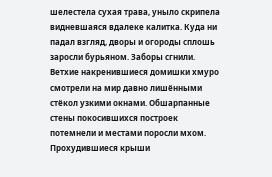шелестела сухая трава, уныло скрипела видневшаяся вдалеке калитка. Куда ни падал взгляд, дворы и огороды сплошь заросли бурьяном. Заборы сгнили. Ветхие накренившиеся домишки хмуро смотрели на мир давно лишёнными стёкол узкими окнами. Обшарпанные стены покосившихся построек потемнели и местами поросли мхом. Прохудившиеся крыши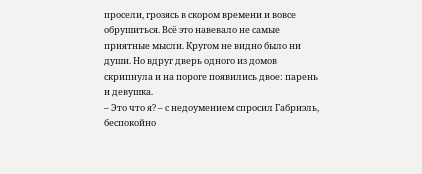просели, грозясь в скором времени и вовсе обрушиться. Всё это навевало не самые приятные мысли. Кругом не видно было ни души. Но вдруг дверь одного из домов скрипнула и на пороге появились двое: парень и девушка.
– Это что я? – с недоумением спросил Габриэль, беспокойно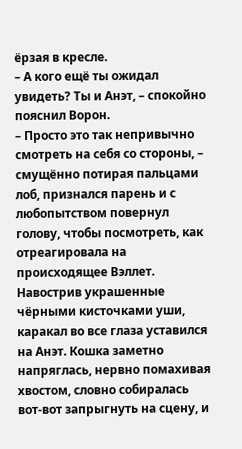ёрзая в кресле.
– А кого ещё ты ожидал увидеть? Ты и Анэт, – спокойно пояснил Ворон.
– Просто это так непривычно смотреть на себя со стороны, – смущённо потирая пальцами лоб, признался парень и с любопытством повернул голову, чтобы посмотреть, как отреагировала на происходящее Вэллет.
Навострив украшенные чёрными кисточками уши, каракал во все глаза уставился на Анэт. Кошка заметно напряглась, нервно помахивая хвостом, словно собиралась вот-вот запрыгнуть на сцену, и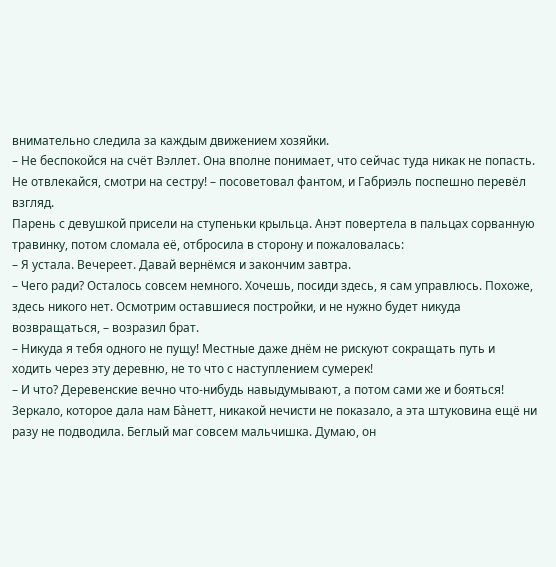внимательно следила за каждым движением хозяйки.
– Не беспокойся на счёт Вэллет. Она вполне понимает, что сейчас туда никак не попасть. Не отвлекайся, смотри на сестру! – посоветовал фантом, и Габриэль поспешно перевёл взгляд.
Парень с девушкой присели на ступеньки крыльца. Анэт повертела в пальцах сорванную травинку, потом сломала её, отбросила в сторону и пожаловалась:
– Я устала. Вечереет. Давай вернёмся и закончим завтра.
– Чего ради? Осталось совсем немного. Хочешь, посиди здесь, я сам управлюсь. Похоже, здесь никого нет. Осмотрим оставшиеся постройки, и не нужно будет никуда возвращаться, – возразил брат.
– Никуда я тебя одного не пущу! Местные даже днём не рискуют сокращать путь и ходить через эту деревню, не то что с наступлением сумерек!
– И что? Деревенские вечно что-нибудь навыдумывают, а потом сами же и бояться! Зеркало, которое дала нам Ба̀нетт, никакой нечисти не показало, а эта штуковина ещё ни разу не подводила. Беглый маг совсем мальчишка. Думаю, он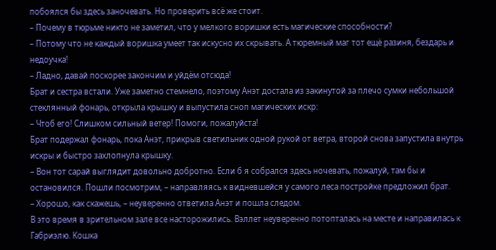побоялся бы здесь заночевать. Но проверить всё же стоит.
– Почему в тюрьме никто не заметил, что у мелкого воришки есть магические способности?
– Потому что не каждый воришка умеет так искусно их скрывать. А тюремный маг тот ещё разиня, бездарь и недоучка!
– Ладно, давай поскорее закончим и уйдём отсюда!
Брат и сестра встали. Уже заметно стемнело, поэтому Анэт достала из закинутой за плечо сумки небольшой стеклянный фонарь, открыла крышку и выпустила сноп магических искр:
– Чтоб его! Слишком сильный ветер! Помоги, пожалуйста!
Брат подержал фонарь, пока Анэт, прикрыв светильник одной рукой от ветра, второй снова запустила внутрь искры и быстро захлопнула крышку.
– Вон тот сарай выглядит довольно добротно. Если б я собрался здесь ночевать, пожалуй, там бы и остановился. Пошли посмотрим, – направляясь к видневшейся у самого леса постройке предложил брат.
– Хорошо, как скажешь, – неуверенно ответила Анэт и пошла следом.
В это время в зрительном зале все насторожились. Вэллет неуверенно потопталась на месте и направилась к Габриэлю. Кошка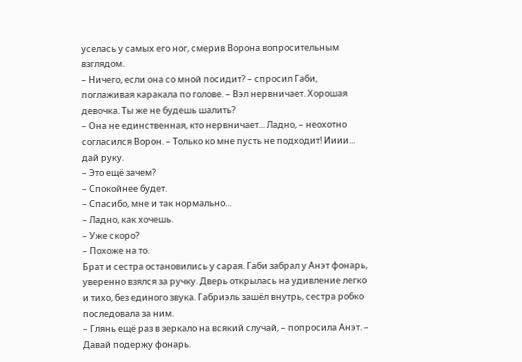уселась у самых его ног, смерив Ворона вопросительным взглядом.
– Ничего, если она со мной посидит? – спросил Габи, поглаживая каракала по голове. – Вэл нервничает. Хорошая девочка. Ты же не будешь шалить?
– Она не единственная, кто нервничает... Ладно, – неохотно согласился Ворон. – Только ко мне пусть не подходит! Ииии... дай руку.
– Это ещё зачем?
– Спокойнее будет.
– Спасибо, мне и так нормально...
– Ладно, как хочешь.
– Уже скоро?
– Похоже на то.
Брат и сестра остановились у сарая. Габи забрал у Анэт фонарь, уверенно взялся за ручку. Дверь открылась на удивление легко и тихо, без единого звука. Габриэль зашёл внутрь, сестра робко последовала за ним.
– Глянь ещё раз в зеркало на всякий случай, – попросила Анэт. – Давай подержу фонарь.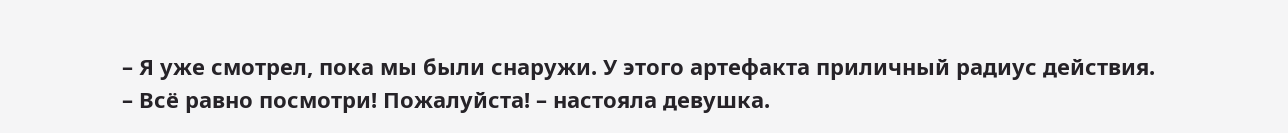– Я уже смотрел, пока мы были снаружи. У этого артефакта приличный радиус действия.
– Всё равно посмотри! Пожалуйста! – настояла девушка.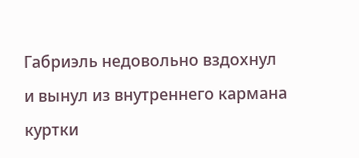Габриэль недовольно вздохнул и вынул из внутреннего кармана куртки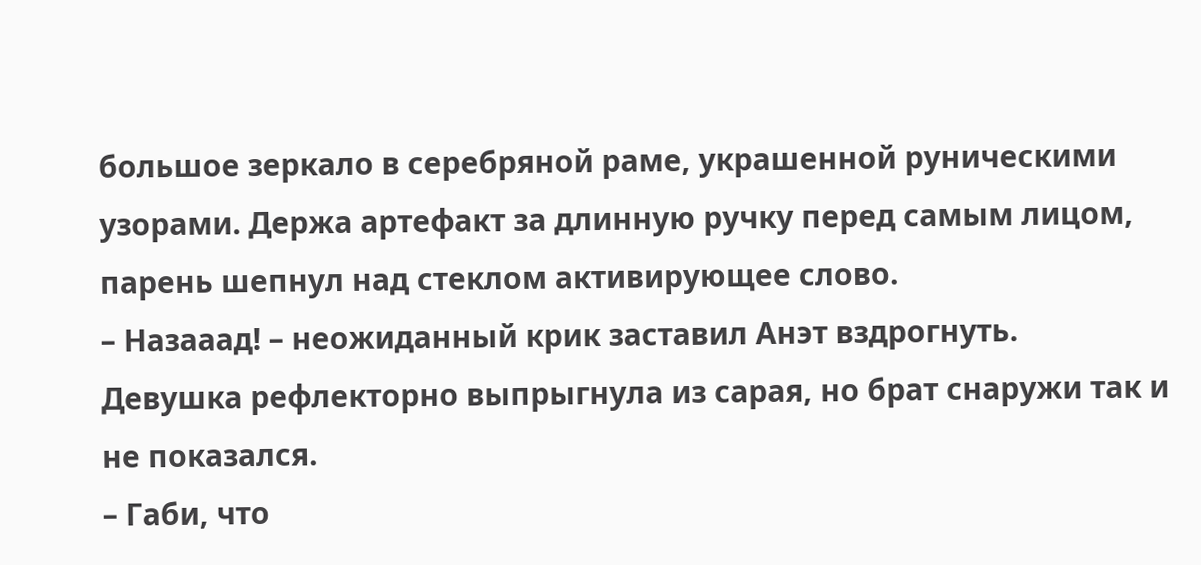большое зеркало в серебряной раме, украшенной руническими узорами. Держа артефакт за длинную ручку перед самым лицом, парень шепнул над стеклом активирующее слово.
– Назааад! – неожиданный крик заставил Анэт вздрогнуть.
Девушка рефлекторно выпрыгнула из сарая, но брат снаружи так и не показался.
– Габи, что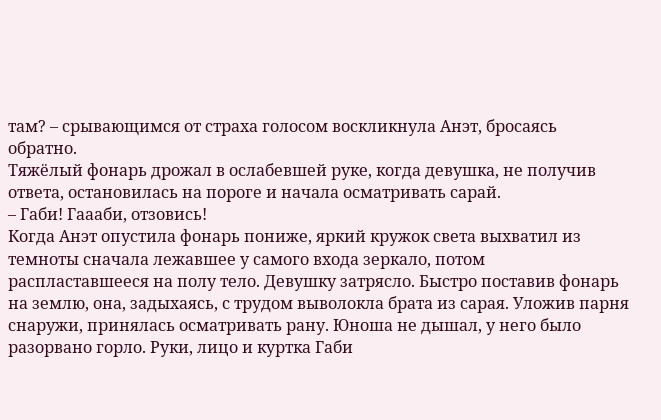там? – срывающимся от страха голосом воскликнула Анэт, бросаясь обратно.
Тяжёлый фонарь дрожал в ослабевшей руке, когда девушка, не получив ответа, остановилась на пороге и начала осматривать сарай.
– Габи! Гаааби, отзовись!
Когда Анэт опустила фонарь пониже, яркий кружок света выхватил из темноты сначала лежавшее у самого входа зеркало, потом распластавшееся на полу тело. Девушку затрясло. Быстро поставив фонарь на землю, она, задыхаясь, с трудом выволокла брата из сарая. Уложив парня снаружи, принялась осматривать рану. Юноша не дышал, у него было разорвано горло. Руки, лицо и куртка Габи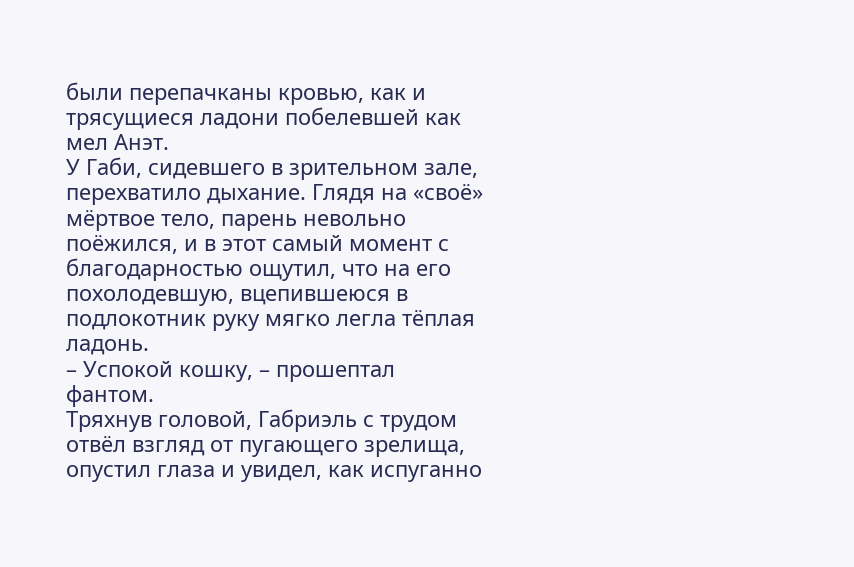были перепачканы кровью, как и трясущиеся ладони побелевшей как мел Анэт.
У Габи, сидевшего в зрительном зале, перехватило дыхание. Глядя на «своё» мёртвое тело, парень невольно поёжился, и в этот самый момент с благодарностью ощутил, что на его похолодевшую, вцепившеюся в подлокотник руку мягко легла тёплая ладонь.
– Успокой кошку, – прошептал фантом.
Тряхнув головой, Габриэль с трудом отвёл взгляд от пугающего зрелища, опустил глаза и увидел, как испуганно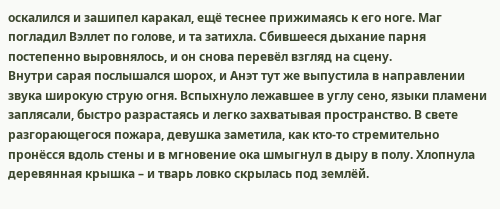оскалился и зашипел каракал, ещё теснее прижимаясь к его ноге. Маг погладил Вэллет по голове, и та затихла. Сбившееся дыхание парня постепенно выровнялось, и он снова перевёл взгляд на сцену.
Внутри сарая послышался шорох, и Анэт тут же выпустила в направлении звука широкую струю огня. Вспыхнуло лежавшее в углу сено, языки пламени заплясали, быстро разрастаясь и легко захватывая пространство. В свете разгорающегося пожара, девушка заметила, как кто-то стремительно пронёсся вдоль стены и в мгновение ока шмыгнул в дыру в полу. Хлопнула деревянная крышка – и тварь ловко скрылась под землёй.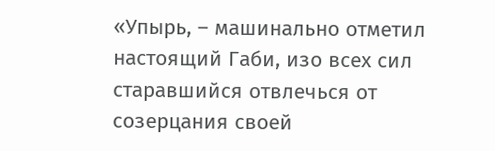«Упырь, – машинально отметил настоящий Габи, изо всех сил старавшийся отвлечься от созерцания своей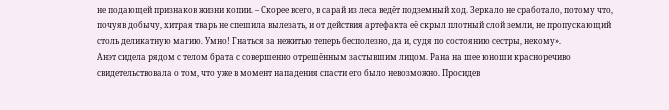не подающей признаков жизни копии. – Скорее всего, в сарай из леса ведёт подземный ход. Зеркало не сработало, потому что, почуяв добычу, хитрая тварь не спешила вылезать, и от действия артефакта её скрыл плотный слой земли, не пропускающий столь деликатную магию. Умно! Гнаться за нежитью теперь бесполезно, да и, судя по состоянию сестры, некому».
Анэт сидела рядом с телом брата с совершенно отрешённым застывшим лицом. Рана на шее юноши красноречиво свидетельствовала о том, что уже в момент нападения спасти его было невозможно. Просидев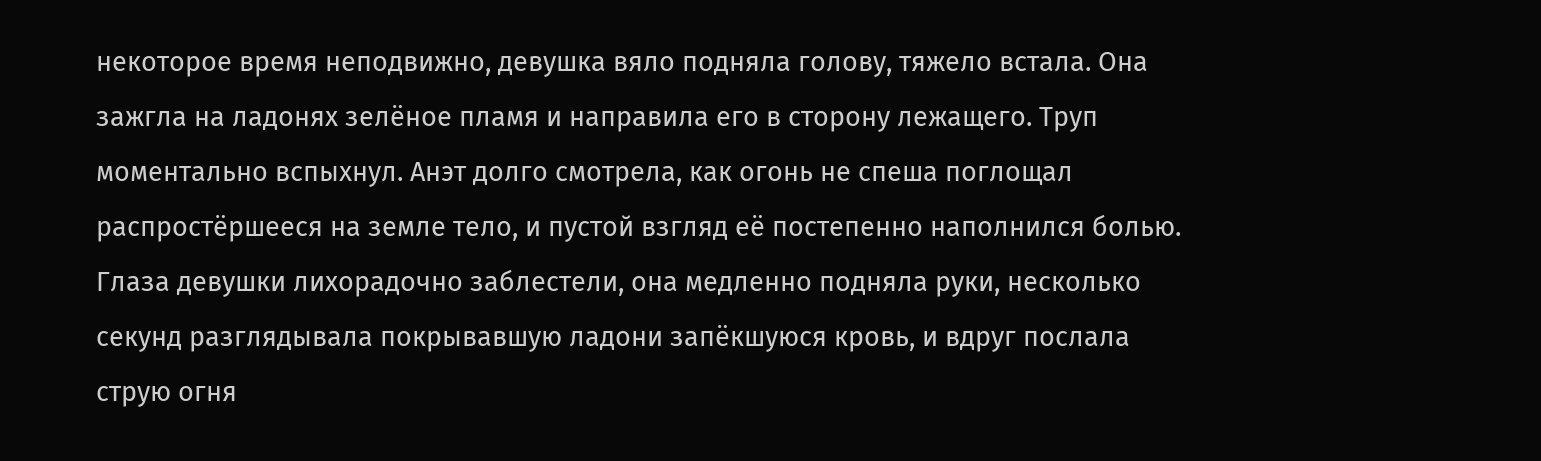некоторое время неподвижно, девушка вяло подняла голову, тяжело встала. Она зажгла на ладонях зелёное пламя и направила его в сторону лежащего. Труп моментально вспыхнул. Анэт долго смотрела, как огонь не спеша поглощал распростёршееся на земле тело, и пустой взгляд её постепенно наполнился болью. Глаза девушки лихорадочно заблестели, она медленно подняла руки, несколько секунд разглядывала покрывавшую ладони запёкшуюся кровь, и вдруг послала струю огня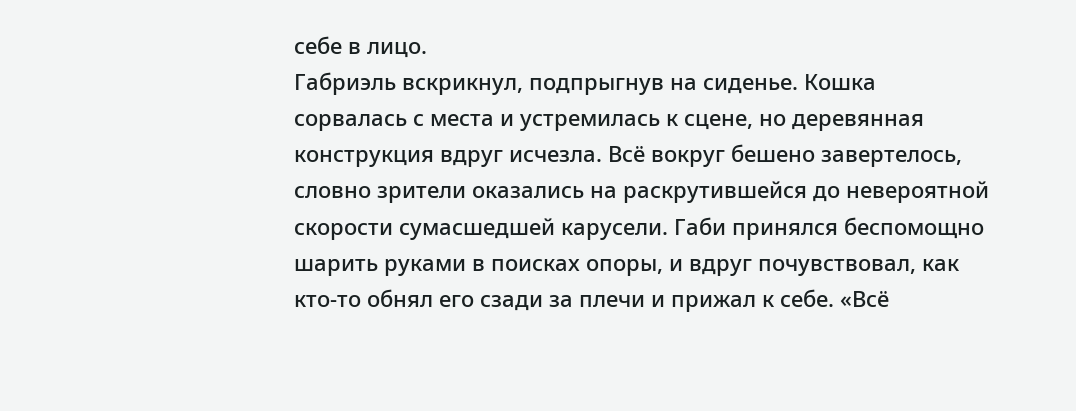себе в лицо.
Габриэль вскрикнул, подпрыгнув на сиденье. Кошка сорвалась с места и устремилась к сцене, но деревянная конструкция вдруг исчезла. Всё вокруг бешено завертелось, словно зрители оказались на раскрутившейся до невероятной скорости сумасшедшей карусели. Габи принялся беспомощно шарить руками в поисках опоры, и вдруг почувствовал, как кто-то обнял его сзади за плечи и прижал к себе. «Всё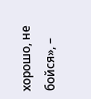хорошо, не бойся», –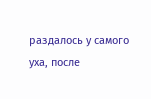раздалось у самого уха, после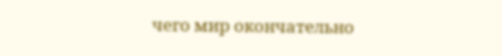чего мир окончательно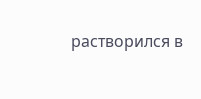растворился в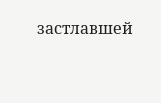застлавшей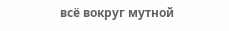всё вокруг мутной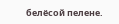белёсой пелене.